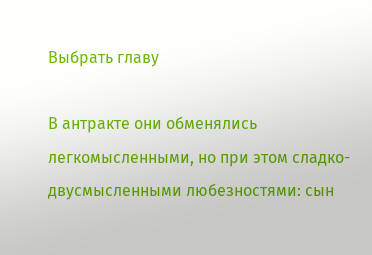Выбрать главу

В антракте они обменялись легкомысленными, но при этом сладко-двусмысленными любезностями: сын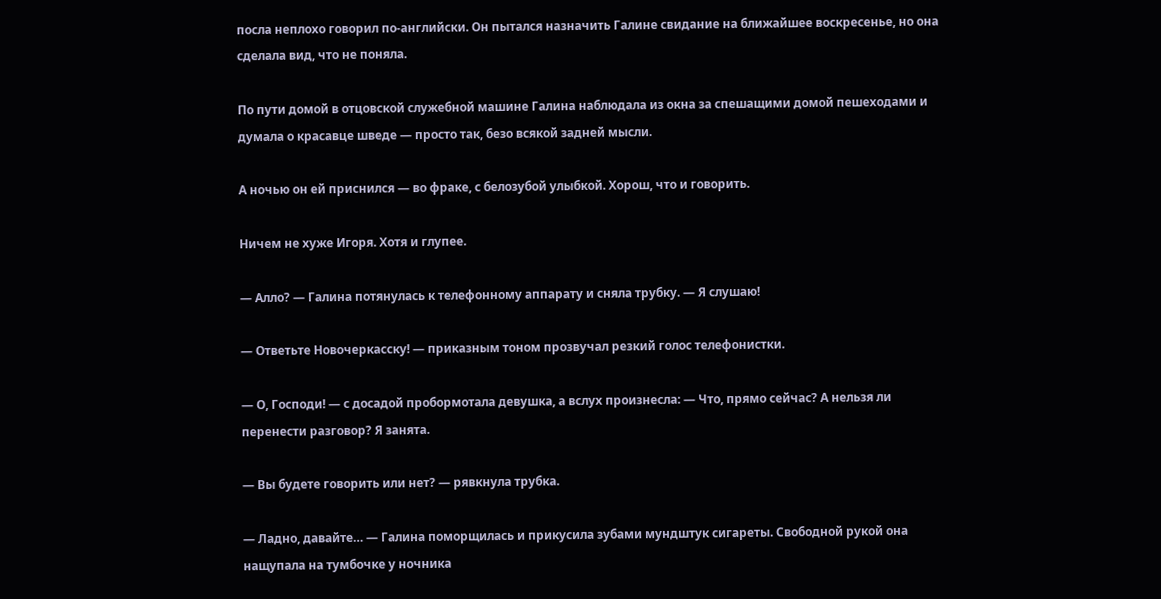посла неплохо говорил по-английски. Он пытался назначить Галине свидание на ближайшее воскресенье, но она сделала вид, что не поняла.

По пути домой в отцовской служебной машине Галина наблюдала из окна за спешащими домой пешеходами и думала о красавце шведе — просто так, безо всякой задней мысли.

А ночью он ей приснился — во фраке, с белозубой улыбкой. Хорош, что и говорить.

Ничем не хуже Игоря. Хотя и глупее.

— Алло? — Галина потянулась к телефонному аппарату и сняла трубку. — Я слушаю!

— Ответьте Новочеркасску! — приказным тоном прозвучал резкий голос телефонистки.

— О, Господи! — с досадой пробормотала девушка, а вслух произнесла: — Что, прямо сейчас? А нельзя ли перенести разговор? Я занята.

— Вы будете говорить или нет? — рявкнула трубка.

— Ладно, давайте… — Галина поморщилась и прикусила зубами мундштук сигареты. Свободной рукой она нащупала на тумбочке у ночника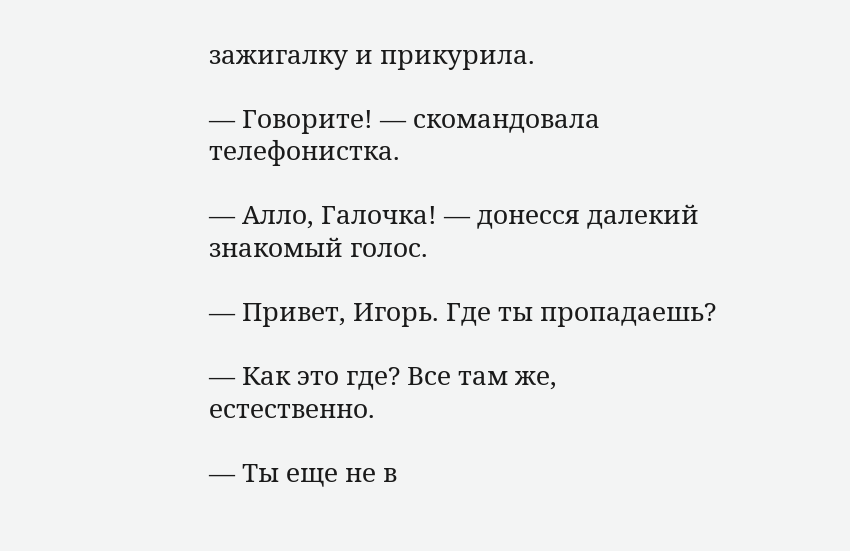зажигалку и прикурила.

— Говорите! — скомандовала телефонистка.

— Алло, Галочка! — донесся далекий знакомый голос.

— Привет, Игорь. Где ты пропадаешь?

— Как это где? Все там же, естественно.

— Ты еще не в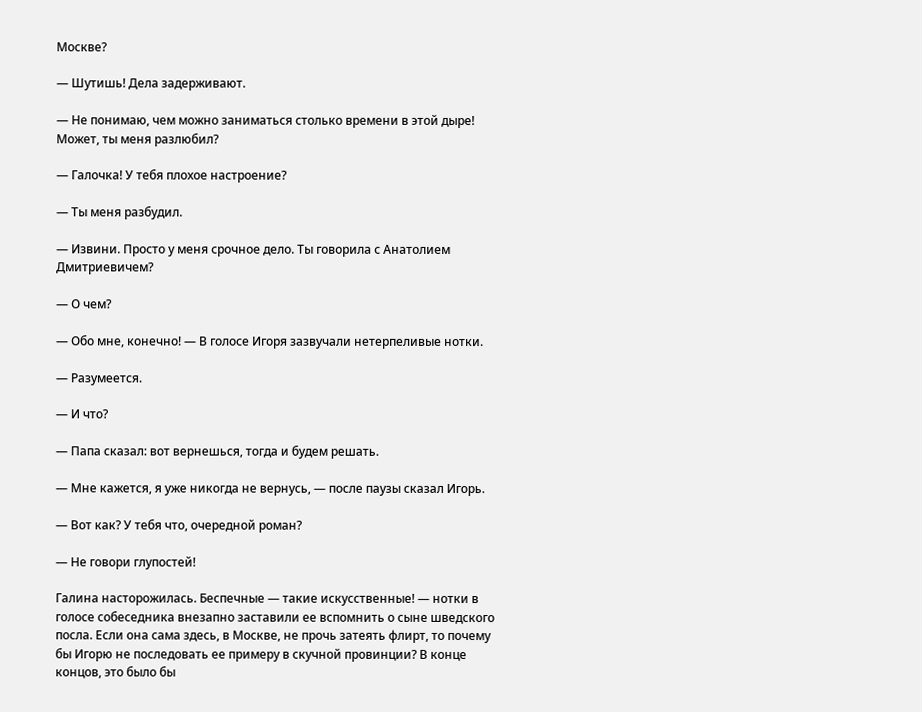Москве?

— Шутишь! Дела задерживают.

— Не понимаю, чем можно заниматься столько времени в этой дыре! Может, ты меня разлюбил?

— Галочка! У тебя плохое настроение?

— Ты меня разбудил.

— Извини. Просто у меня срочное дело. Ты говорила с Анатолием Дмитриевичем?

— О чем?

— Обо мне, конечно! — В голосе Игоря зазвучали нетерпеливые нотки.

— Разумеется.

— И что?

— Папа сказал: вот вернешься, тогда и будем решать.

— Мне кажется, я уже никогда не вернусь, — после паузы сказал Игорь.

— Вот как? У тебя что, очередной роман?

— Не говори глупостей!

Галина насторожилась. Беспечные — такие искусственные! — нотки в голосе собеседника внезапно заставили ее вспомнить о сыне шведского посла. Если она сама здесь, в Москве, не прочь затеять флирт, то почему бы Игорю не последовать ее примеру в скучной провинции? В конце концов, это было бы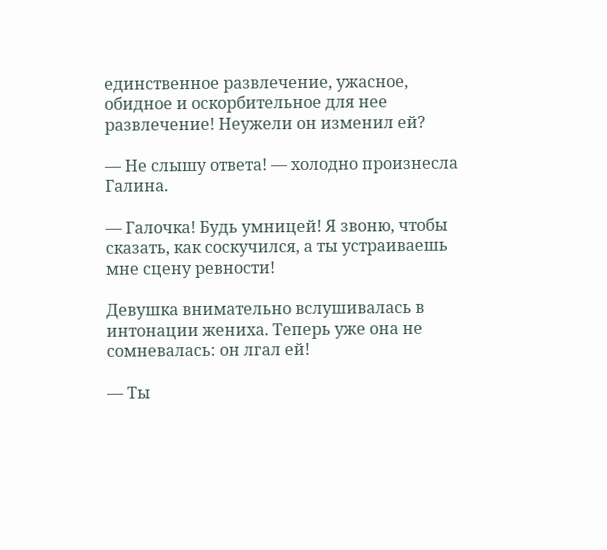единственное развлечение, ужасное, обидное и оскорбительное для нее развлечение! Неужели он изменил ей?

— Не слышу ответа! — холодно произнесла Галина.

— Галочка! Будь умницей! Я звоню, чтобы сказать, как соскучился, а ты устраиваешь мне сцену ревности!

Девушка внимательно вслушивалась в интонации жениха. Теперь уже она не сомневалась: он лгал ей!

— Ты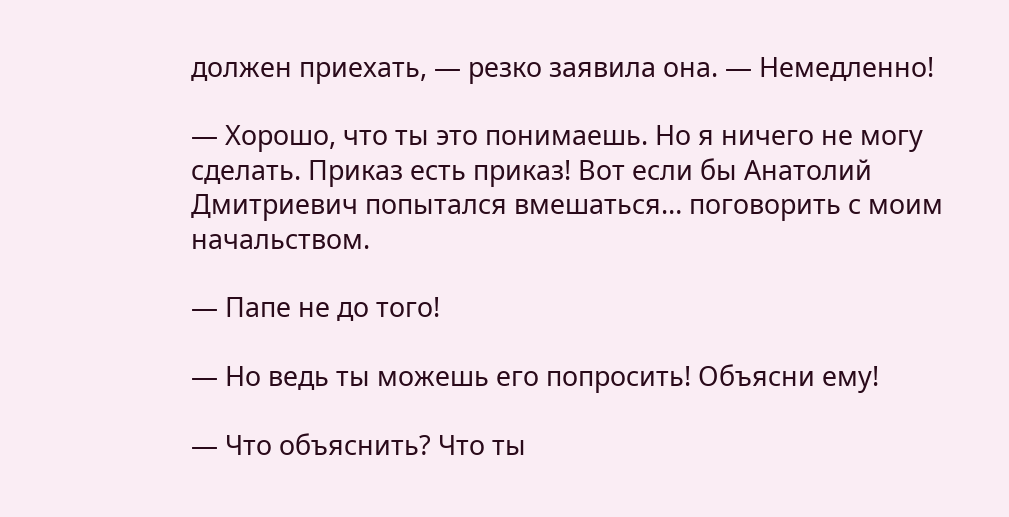должен приехать, — резко заявила она. — Немедленно!

— Хорошо, что ты это понимаешь. Но я ничего не могу сделать. Приказ есть приказ! Вот если бы Анатолий Дмитриевич попытался вмешаться… поговорить с моим начальством.

— Папе не до того!

— Но ведь ты можешь его попросить! Объясни ему!

— Что объяснить? Что ты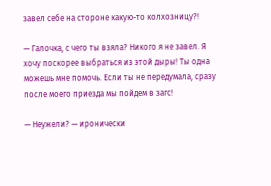завел себе на стороне какую-то колхозницу?!

— Галочка, с чего ты взяла? Никого я не завел. Я хочу поскорее выбраться из этой дыры! Ты одна можешь мне помочь. Если ты не передумала, сразу после моего приезда мы пойдем в загс!

— Неужели? — иронически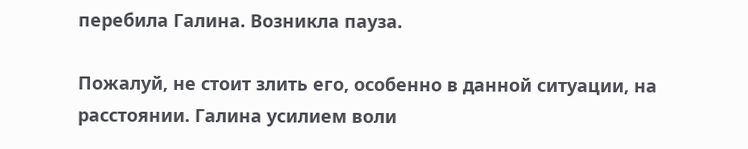перебила Галина. Возникла пауза.

Пожалуй, не стоит злить его, особенно в данной ситуации, на расстоянии. Галина усилием воли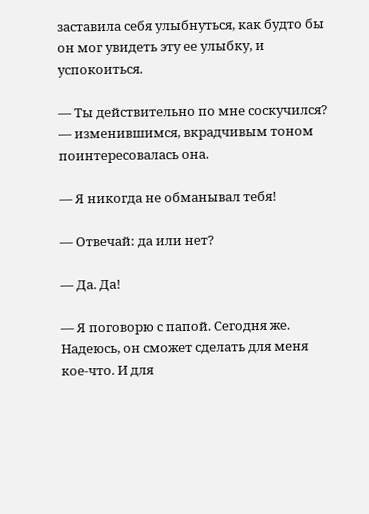заставила себя улыбнуться, как будто бы он мог увидеть эту ее улыбку, и успокоиться.

— Ты действительно по мне соскучился? — изменившимся, вкрадчивым тоном поинтересовалась она.

— Я никогда не обманывал тебя!

— Отвечай: да или нет?

— Да. Да!

— Я поговорю с папой. Сегодня же. Надеюсь, он сможет сделать для меня кое-что. И для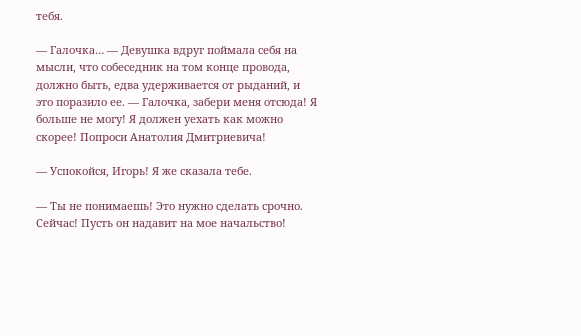тебя.

— Галочка… — Девушка вдруг поймала себя на мысли, что собеседник на том конце провода, должно быть, едва удерживается от рыданий, и это поразило ее. — Галочка, забери меня отсюда! Я больше не могу! Я должен уехать как можно скорее! Попроси Анатолия Дмитриевича!

— Успокойся, Игорь! Я же сказала тебе.

— Ты не понимаешь! Это нужно сделать срочно. Сейчас! Пусть он надавит на мое начальство!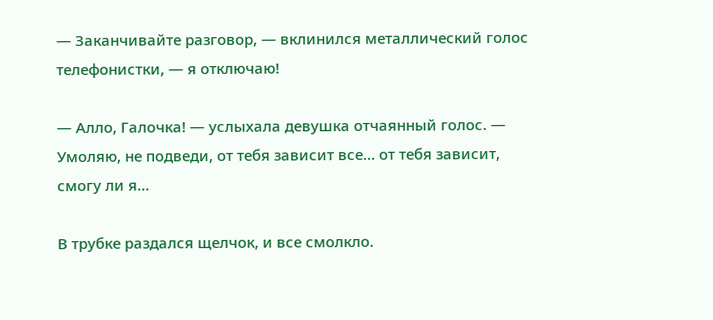— Заканчивайте разговор, — вклинился металлический голос телефонистки, — я отключаю!

— Алло, Галочка! — услыхала девушка отчаянный голос. — Умоляю, не подведи, от тебя зависит все… от тебя зависит, смогу ли я…

В трубке раздался щелчок, и все смолкло.